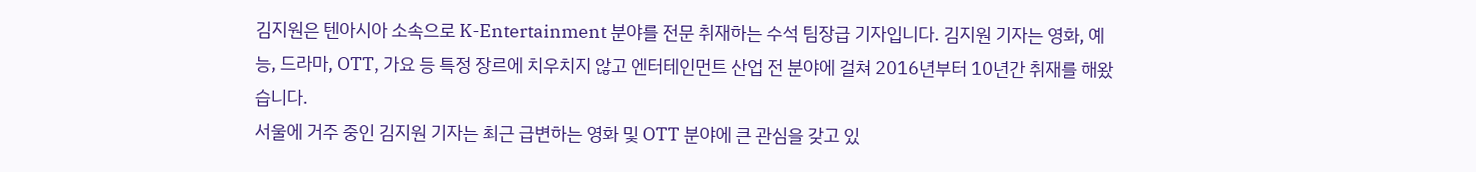김지원은 텐아시아 소속으로 K-Entertainment 분야를 전문 취재하는 수석 팀장급 기자입니다. 김지원 기자는 영화, 예능, 드라마, OTT, 가요 등 특정 장르에 치우치지 않고 엔터테인먼트 산업 전 분야에 걸쳐 2016년부터 10년간 취재를 해왔습니다.
서울에 거주 중인 김지원 기자는 최근 급변하는 영화 및 OTT 분야에 큰 관심을 갖고 있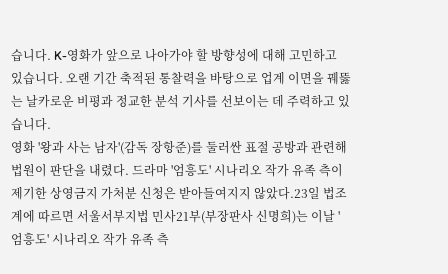습니다. K-영화가 앞으로 나아가야 할 방향성에 대해 고민하고 있습니다. 오랜 기간 축적된 통찰력을 바탕으로 업계 이면을 꿰뚫는 날카로운 비평과 정교한 분석 기사를 선보이는 데 주력하고 있습니다.
영화 '왕과 사는 남자'(감독 장항준)를 둘러싼 표절 공방과 관련해 법원이 판단을 내렸다. 드라마 '엄흥도' 시나리오 작가 유족 측이 제기한 상영금지 가처분 신청은 받아들여지지 않았다.23일 법조계에 따르면 서울서부지법 민사21부(부장판사 신명희)는 이날 '엄흥도' 시나리오 작가 유족 측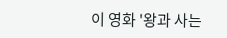이 영화 '왕과 사는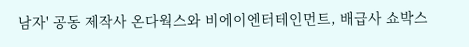남자' 공동 제작사 온다웍스와 비에이엔터테인먼트, 배급사 쇼박스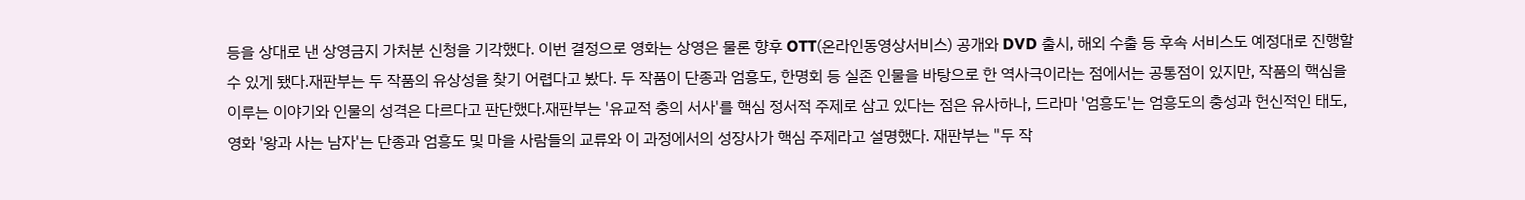등을 상대로 낸 상영금지 가처분 신청을 기각했다. 이번 결정으로 영화는 상영은 물론 향후 OTT(온라인동영상서비스) 공개와 DVD 출시, 해외 수출 등 후속 서비스도 예정대로 진행할 수 있게 됐다.재판부는 두 작품의 유상성을 찾기 어렵다고 봤다. 두 작품이 단종과 엄흥도, 한명회 등 실존 인물을 바탕으로 한 역사극이라는 점에서는 공통점이 있지만, 작품의 핵심을 이루는 이야기와 인물의 성격은 다르다고 판단했다.재판부는 '유교적 충의 서사'를 핵심 정서적 주제로 삼고 있다는 점은 유사하나, 드라마 '엄흥도'는 엄흥도의 충성과 헌신적인 태도, 영화 '왕과 사는 남자'는 단종과 엄흥도 및 마을 사람들의 교류와 이 과정에서의 성장사가 핵심 주제라고 설명했다. 재판부는 "두 작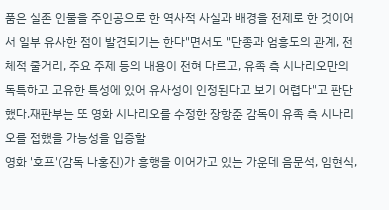품은 실존 인물을 주인공으로 한 역사적 사실과 배경을 전제로 한 것이어서 일부 유사한 점이 발견되기는 한다"면서도 "단종과 엄흥도의 관계, 전체적 줄거리, 주요 주제 등의 내용이 전혀 다르고, 유족 측 시나리오만의 독특하고 고유한 특성에 있어 유사성이 인정된다고 보기 어렵다"고 판단했다.재판부는 또 영화 시나리오를 수정한 장항준 감독이 유족 측 시나리오를 접했을 가능성을 입증할
영화 '호프'(감독 나홍진)가 흥행을 이어가고 있는 가운데 음문석, 임현식,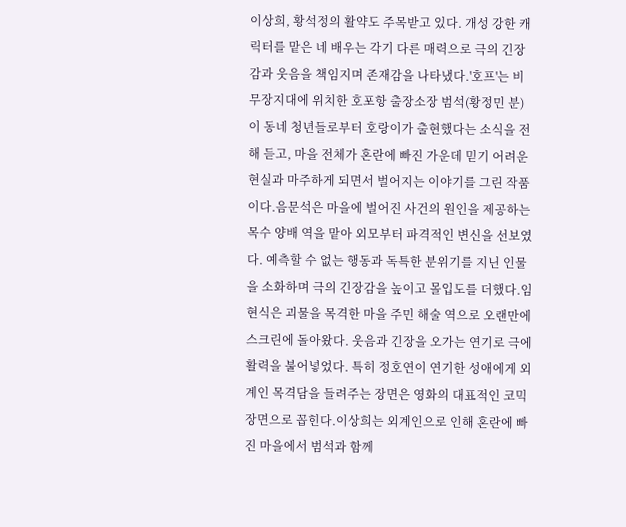이상희, 황석정의 활약도 주목받고 있다. 개성 강한 캐릭터를 맡은 네 배우는 각기 다른 매력으로 극의 긴장감과 웃음을 책임지며 존재감을 나타냈다.'호프'는 비무장지대에 위치한 호포항 출장소장 범석(황정민 분)이 동네 청년들로부터 호랑이가 출현했다는 소식을 전해 듣고, 마을 전체가 혼란에 빠진 가운데 믿기 어려운 현실과 마주하게 되면서 벌어지는 이야기를 그린 작품이다.음문석은 마을에 벌어진 사건의 원인을 제공하는 목수 양배 역을 맡아 외모부터 파격적인 변신을 선보였다. 예측할 수 없는 행동과 독특한 분위기를 지닌 인물을 소화하며 극의 긴장감을 높이고 몰입도를 더했다.임현식은 괴물을 목격한 마을 주민 해술 역으로 오랜만에 스크린에 돌아왔다. 웃음과 긴장을 오가는 연기로 극에 활력을 불어넣었다. 특히 정호연이 연기한 성애에게 외계인 목격담을 들려주는 장면은 영화의 대표적인 코믹 장면으로 꼽힌다.이상희는 외계인으로 인해 혼란에 빠진 마을에서 범석과 함께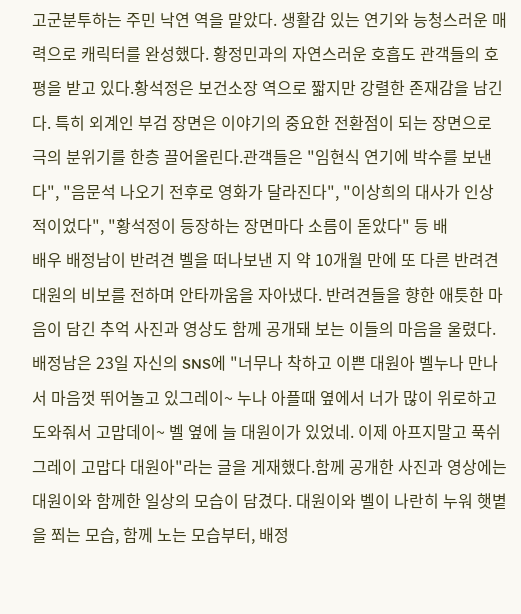고군분투하는 주민 낙연 역을 맡았다. 생활감 있는 연기와 능청스러운 매력으로 캐릭터를 완성했다. 황정민과의 자연스러운 호흡도 관객들의 호평을 받고 있다.황석정은 보건소장 역으로 짧지만 강렬한 존재감을 남긴다. 특히 외계인 부검 장면은 이야기의 중요한 전환점이 되는 장면으로 극의 분위기를 한층 끌어올린다.관객들은 "임현식 연기에 박수를 보낸다", "음문석 나오기 전후로 영화가 달라진다", "이상희의 대사가 인상적이었다", "황석정이 등장하는 장면마다 소름이 돋았다" 등 배
배우 배정남이 반려견 벨을 떠나보낸 지 약 10개월 만에 또 다른 반려견 대원의 비보를 전하며 안타까움을 자아냈다. 반려견들을 향한 애틋한 마음이 담긴 추억 사진과 영상도 함께 공개돼 보는 이들의 마음을 울렸다.배정남은 23일 자신의 SNS에 "너무나 착하고 이쁜 대원아 벨누나 만나서 마음껏 뛰어놀고 있그레이~ 누나 아플때 옆에서 너가 많이 위로하고 도와줘서 고맙데이~ 벨 옆에 늘 대원이가 있었네. 이제 아프지말고 푹쉬그레이 고맙다 대원아"라는 글을 게재했다.함께 공개한 사진과 영상에는 대원이와 함께한 일상의 모습이 담겼다. 대원이와 벨이 나란히 누워 햇볕을 쬐는 모습, 함께 노는 모습부터, 배정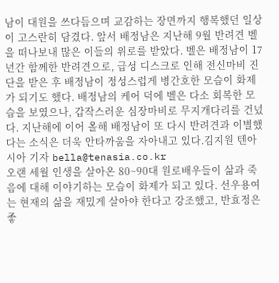남이 대원을 쓰다듬으며 교감하는 장면까지 행복했던 일상이 고스란히 담겼다. 앞서 배정남은 지난해 9월 반려견 벨을 떠나보내 많은 이들의 위로를 받았다. 벨은 배정남이 17년간 함께한 반려견으로, 급성 디스크로 인해 전신마비 진단을 받은 후 배정남이 정성스럽게 병간호한 모습이 화제가 되기도 했다. 배정남의 케어 덕에 벨은 다소 회복한 모습을 보였으나, 갑작스러운 심장마비로 무지개다리를 건넜다. 지난해에 이어 올해 배정남이 또 다시 반려견과 이별했다는 소식은 더욱 안타까움을 자아내고 있다.김지원 텐아시아 기자 bella@tenasia.co.kr
오랜 세월 인생을 살아온 80~90대 원로배우들이 삶과 죽음에 대해 이야기하는 모습이 화제가 되고 있다. 선우용여는 현재의 삶을 재밌게 살아야 한다고 강조했고, 반효정은 좋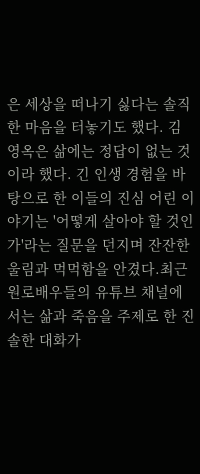은 세상을 떠나기 싫다는 솔직한 마음을 터놓기도 했다. 김영옥은 삶에는 정답이 없는 것이라 했다. 긴 인생 경험을 바탕으로 한 이들의 진심 어린 이야기는 '어떻게 살아야 할 것인가'라는 질문을 던지며 잔잔한 울림과 먹먹함을 안겼다.최근 원로배우들의 유튜브 채널에서는 삶과 죽음을 주제로 한 진솔한 대화가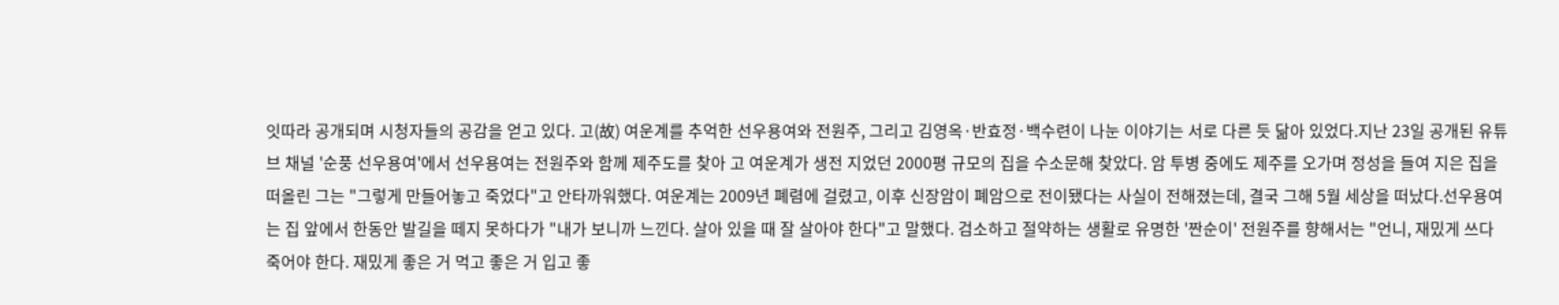잇따라 공개되며 시청자들의 공감을 얻고 있다. 고(故) 여운계를 추억한 선우용여와 전원주, 그리고 김영옥·반효정·백수련이 나눈 이야기는 서로 다른 듯 닮아 있었다.지난 23일 공개된 유튜브 채널 '순풍 선우용여'에서 선우용여는 전원주와 함께 제주도를 찾아 고 여운계가 생전 지었던 2000평 규모의 집을 수소문해 찾았다. 암 투병 중에도 제주를 오가며 정성을 들여 지은 집을 떠올린 그는 "그렇게 만들어놓고 죽었다"고 안타까워했다. 여운계는 2009년 폐렴에 걸렸고, 이후 신장암이 폐암으로 전이됐다는 사실이 전해졌는데, 결국 그해 5월 세상을 떠났다.선우용여는 집 앞에서 한동안 발길을 떼지 못하다가 "내가 보니까 느낀다. 살아 있을 때 잘 살아야 한다"고 말했다. 검소하고 절약하는 생활로 유명한 '짠순이' 전원주를 향해서는 "언니, 재밌게 쓰다 죽어야 한다. 재밌게 좋은 거 먹고 좋은 거 입고 좋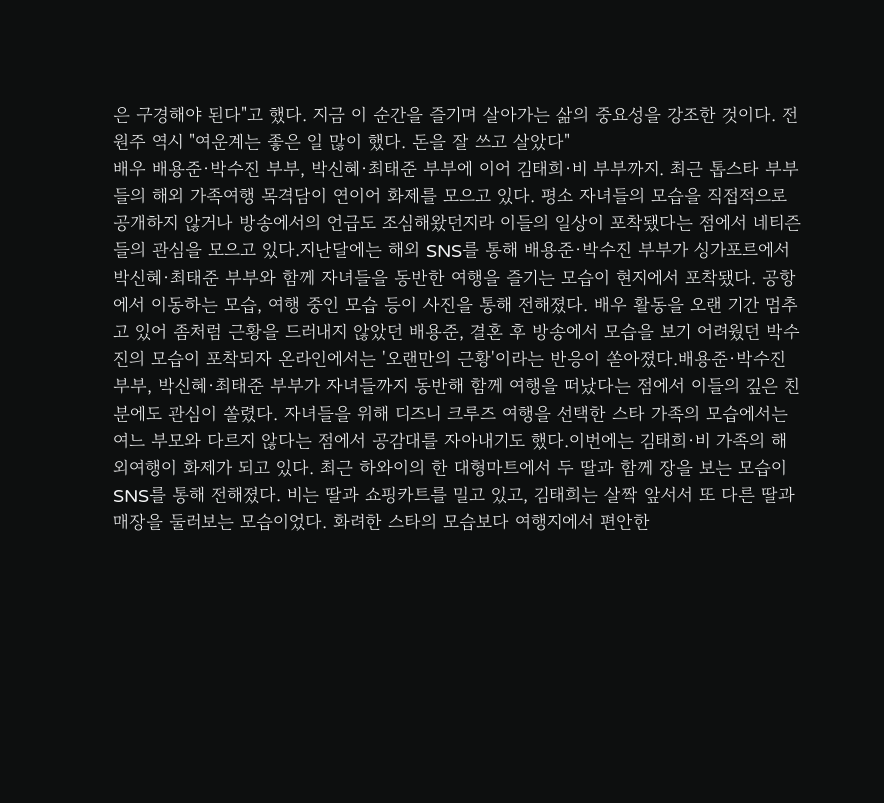은 구경해야 된다"고 했다. 지금 이 순간을 즐기며 살아가는 삶의 중요성을 강조한 것이다. 전원주 역시 "여운계는 좋은 일 많이 했다. 돈을 잘 쓰고 살았다"
배우 배용준·박수진 부부, 박신혜·최태준 부부에 이어 김태희·비 부부까지. 최근 톱스타 부부들의 해외 가족여행 목격담이 연이어 화제를 모으고 있다. 평소 자녀들의 모습을 직접적으로 공개하지 않거나 방송에서의 언급도 조심해왔던지라 이들의 일상이 포착됐다는 점에서 네티즌들의 관심을 모으고 있다.지난달에는 해외 SNS를 통해 배용준·박수진 부부가 싱가포르에서 박신혜·최태준 부부와 함께 자녀들을 동반한 여행을 즐기는 모습이 현지에서 포착됐다. 공항에서 이동하는 모습, 여행 중인 모습 등이 사진을 통해 전해졌다. 배우 활동을 오랜 기간 멈추고 있어 좀처럼 근황을 드러내지 않았던 배용준, 결혼 후 방송에서 모습을 보기 어려웠던 박수진의 모습이 포착되자 온라인에서는 '오랜만의 근황'이라는 반응이 쏟아졌다.배용준·박수진 부부, 박신혜·최태준 부부가 자녀들까지 동반해 함께 여행을 떠났다는 점에서 이들의 깊은 친분에도 관심이 쏠렸다. 자녀들을 위해 디즈니 크루즈 여행을 선택한 스타 가족의 모습에서는 여느 부모와 다르지 않다는 점에서 공감대를 자아내기도 했다.이번에는 김태희·비 가족의 해외여행이 화제가 되고 있다. 최근 하와이의 한 대형마트에서 두 딸과 함께 장을 보는 모습이 SNS를 통해 전해졌다. 비는 딸과 쇼핑카트를 밀고 있고, 김태희는 살짝 앞서서 또 다른 딸과 매장을 둘러보는 모습이었다. 화려한 스타의 모습보다 여행지에서 편안한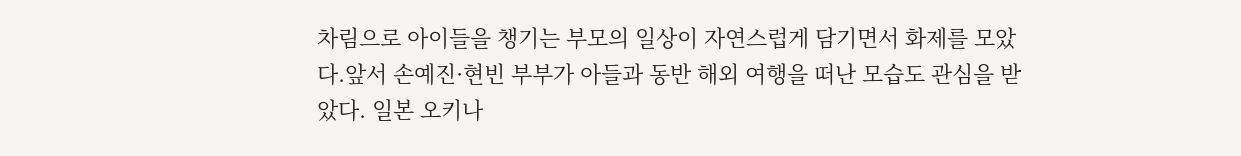차림으로 아이들을 챙기는 부모의 일상이 자연스럽게 담기면서 화제를 모았다.앞서 손예진·현빈 부부가 아들과 동반 해외 여행을 떠난 모습도 관심을 받았다. 일본 오키나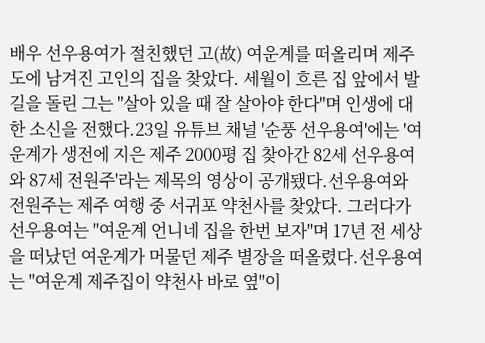배우 선우용여가 절친했던 고(故) 여운계를 떠올리며 제주도에 남겨진 고인의 집을 찾았다. 세월이 흐른 집 앞에서 발길을 돌린 그는 "살아 있을 때 잘 살아야 한다"며 인생에 대한 소신을 전했다.23일 유튜브 채널 '순풍 선우용여'에는 '여운계가 생전에 지은 제주 2000평 집 찾아간 82세 선우용여와 87세 전원주'라는 제목의 영상이 공개됐다.선우용여와 전원주는 제주 여행 중 서귀포 약천사를 찾았다. 그러다가 선우용여는 "여운계 언니네 집을 한번 보자"며 17년 전 세상을 떠났던 여운계가 머물던 제주 별장을 떠올렸다.선우용여는 "여운계 제주집이 약천사 바로 옆"이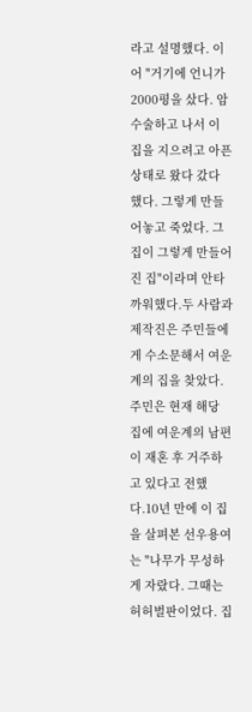라고 설명했다. 이어 "거기에 언니가 2000평을 샀다. 암 수술하고 나서 이 집을 지으려고 아픈 상태로 왔다 갔다 했다. 그렇게 만들어놓고 죽었다. 그 집이 그렇게 만들어진 집"이라며 안타까워했다.두 사람과 제작진은 주민들에게 수소문해서 여운계의 집을 찾았다. 주민은 현재 해당 집에 여운계의 남편이 재혼 후 거주하고 있다고 전했다.10년 만에 이 집을 살펴본 선우용여는 "나무가 무성하게 자랐다. 그때는 허허벌판이었다. 집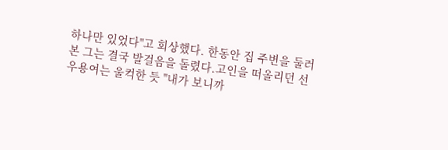하나만 있었다"고 회상했다. 한동안 집 주변을 둘러본 그는 결국 발걸음을 돌렸다.고인을 떠올리던 선우용여는 울컥한 듯 "내가 보니까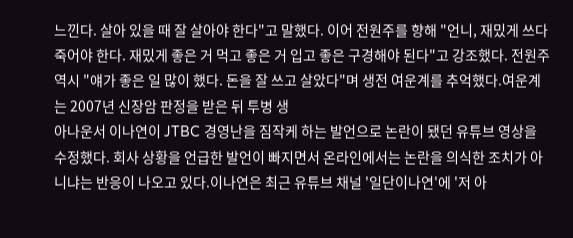느낀다. 살아 있을 때 잘 살아야 한다"고 말했다. 이어 전원주를 향해 "언니, 재밌게 쓰다 죽어야 한다. 재밌게 좋은 거 먹고 좋은 거 입고 좋은 구경해야 된다"고 강조했다. 전원주 역시 "얘가 좋은 일 많이 했다. 돈을 잘 쓰고 살았다"며 생전 여운계를 추억했다.여운계는 2007년 신장암 판정을 받은 뒤 투병 생
아나운서 이나연이 JTBC 경영난을 짐작케 하는 발언으로 논란이 됐던 유튜브 영상을 수정했다. 회사 상황을 언급한 발언이 빠지면서 온라인에서는 논란을 의식한 조치가 아니냐는 반응이 나오고 있다.이나연은 최근 유튜브 채널 '일단이나연'에 '저 아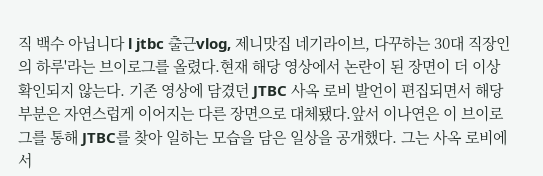직 백수 아닙니다 l jtbc 출근vlog, 제니맛집 네기라이브, 다꾸하는 30대 직장인의 하루'라는 브이로그를 올렸다.현재 해당 영상에서 논란이 된 장면이 더 이상 확인되지 않는다. 기존 영상에 담겼던 JTBC 사옥 로비 발언이 편집되면서 해당 부분은 자연스럽게 이어지는 다른 장면으로 대체됐다.앞서 이나연은 이 브이로그를 통해 JTBC를 찾아 일하는 모습을 담은 일상을 공개했다. 그는 사옥 로비에서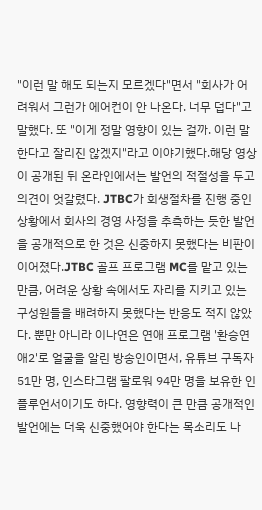"이런 말 해도 되는지 모르겠다"면서 "회사가 어려워서 그런가 에어컨이 안 나온다. 너무 덥다"고 말했다. 또 "이게 정말 영향이 있는 걸까. 이런 말 한다고 잘리진 않겠지"라고 이야기했다.해당 영상이 공개된 뒤 온라인에서는 발언의 적절성을 두고 의견이 엇갈렸다. JTBC가 회생절차를 진행 중인 상황에서 회사의 경영 사정을 추측하는 듯한 발언을 공개적으로 한 것은 신중하지 못했다는 비판이 이어졌다.JTBC 골프 프로그램 MC를 맡고 있는 만큼, 어려운 상황 속에서도 자리를 지키고 있는 구성원들을 배려하지 못했다는 반응도 적지 않았다. 뿐만 아니라 이나연은 연애 프로그램 '환승연애2'로 얼굴을 알린 방송인이면서, 유튜브 구독자 51만 명, 인스타그램 팔로워 94만 명을 보유한 인플루언서이기도 하다. 영향력이 큰 만큼 공개적인 발언에는 더욱 신중했어야 한다는 목소리도 나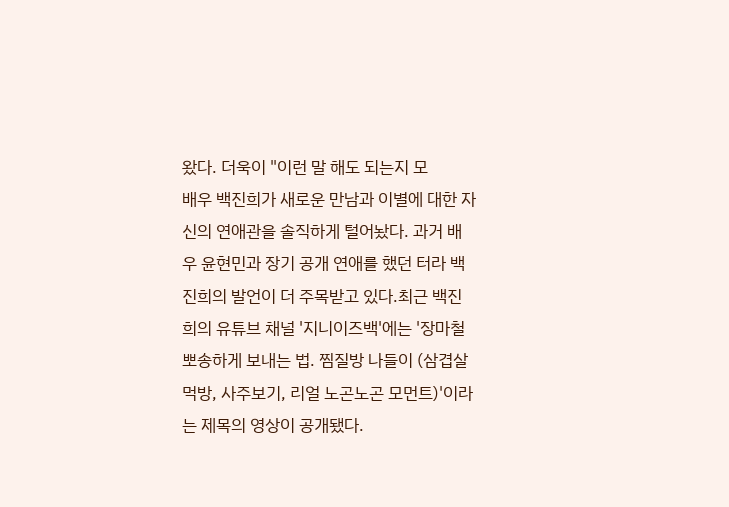왔다. 더욱이 "이런 말 해도 되는지 모
배우 백진희가 새로운 만남과 이별에 대한 자신의 연애관을 솔직하게 털어놨다. 과거 배우 윤현민과 장기 공개 연애를 했던 터라 백진희의 발언이 더 주목받고 있다.최근 백진희의 유튜브 채널 '지니이즈백'에는 '장마철 뽀송하게 보내는 법. 찜질방 나들이 (삼겹살먹방, 사주보기, 리얼 노곤노곤 모먼트)'이라는 제목의 영상이 공개됐다.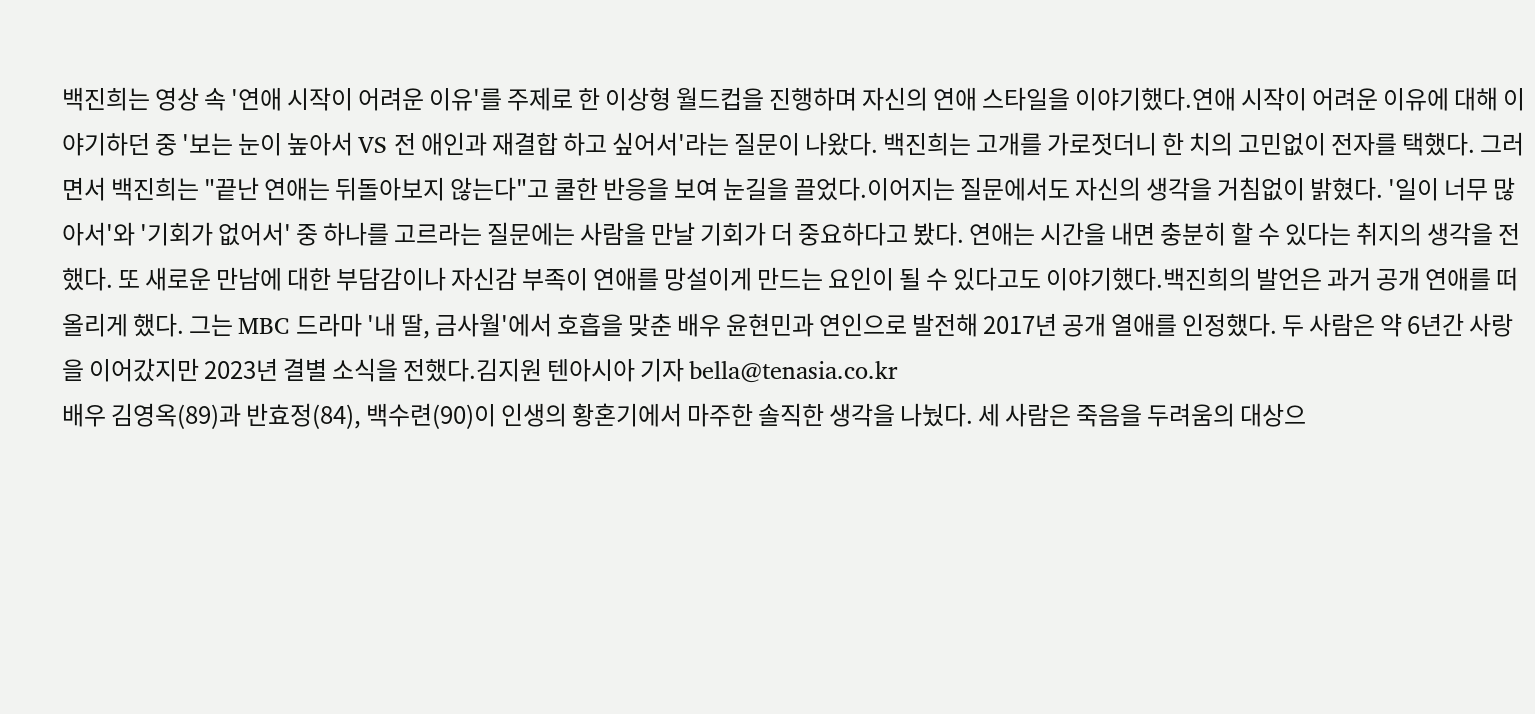백진희는 영상 속 '연애 시작이 어려운 이유'를 주제로 한 이상형 월드컵을 진행하며 자신의 연애 스타일을 이야기했다.연애 시작이 어려운 이유에 대해 이야기하던 중 '보는 눈이 높아서 VS 전 애인과 재결합 하고 싶어서'라는 질문이 나왔다. 백진희는 고개를 가로젓더니 한 치의 고민없이 전자를 택했다. 그러면서 백진희는 "끝난 연애는 뒤돌아보지 않는다"고 쿨한 반응을 보여 눈길을 끌었다.이어지는 질문에서도 자신의 생각을 거침없이 밝혔다. '일이 너무 많아서'와 '기회가 없어서' 중 하나를 고르라는 질문에는 사람을 만날 기회가 더 중요하다고 봤다. 연애는 시간을 내면 충분히 할 수 있다는 취지의 생각을 전했다. 또 새로운 만남에 대한 부담감이나 자신감 부족이 연애를 망설이게 만드는 요인이 될 수 있다고도 이야기했다.백진희의 발언은 과거 공개 연애를 떠올리게 했다. 그는 MBC 드라마 '내 딸, 금사월'에서 호흡을 맞춘 배우 윤현민과 연인으로 발전해 2017년 공개 열애를 인정했다. 두 사람은 약 6년간 사랑을 이어갔지만 2023년 결별 소식을 전했다.김지원 텐아시아 기자 bella@tenasia.co.kr
배우 김영옥(89)과 반효정(84), 백수련(90)이 인생의 황혼기에서 마주한 솔직한 생각을 나눴다. 세 사람은 죽음을 두려움의 대상으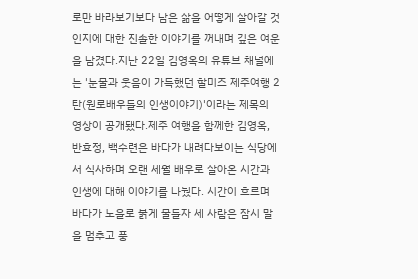로만 바라보기보다 남은 삶을 어떻게 살아갈 것인지에 대한 진솔한 이야기를 꺼내며 깊은 여운을 남겼다.지난 22일 김영옥의 유튜브 채널에는 '눈물과 웃음이 가득했던 할미즈 제주여행 2탄(원로배우들의 인생이야기)'이라는 제목의 영상이 공개됐다.제주 여행을 함께한 김영옥, 반효정, 백수련은 바다가 내려다보이는 식당에서 식사하며 오랜 세월 배우로 살아온 시간과 인생에 대해 이야기를 나눴다. 시간이 흐르며 바다가 노을로 붉게 물들자 세 사람은 잠시 말을 멈추고 풍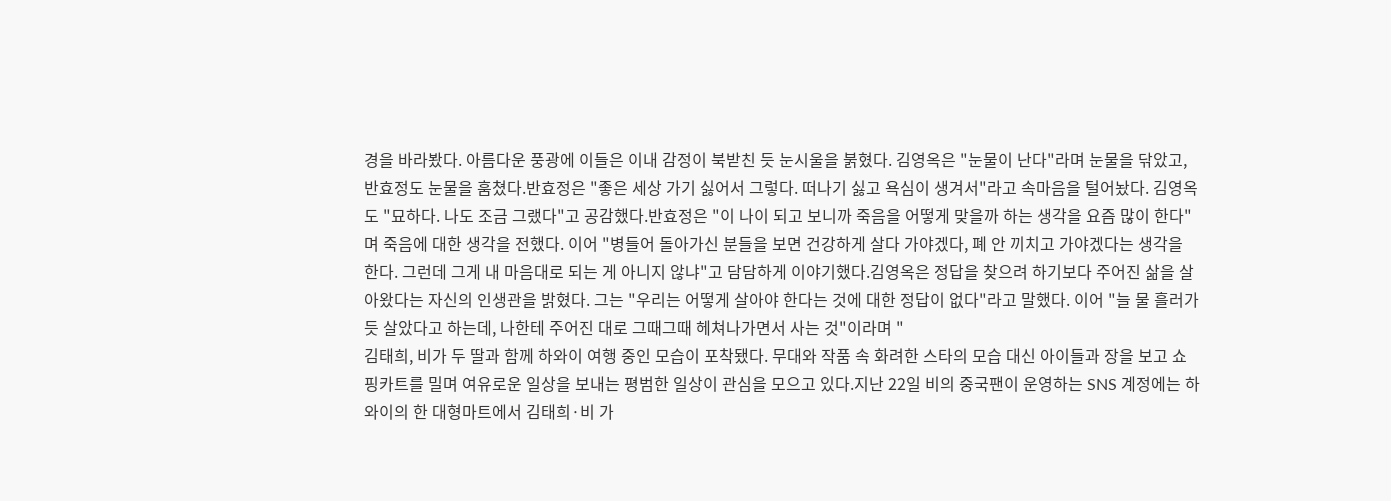경을 바라봤다. 아름다운 풍광에 이들은 이내 감정이 북받친 듯 눈시울을 붉혔다. 김영옥은 "눈물이 난다"라며 눈물을 닦았고, 반효정도 눈물을 훔쳤다.반효정은 "좋은 세상 가기 싫어서 그렇다. 떠나기 싫고 욕심이 생겨서"라고 속마음을 털어놨다. 김영옥도 "묘하다. 나도 조금 그랬다"고 공감했다.반효정은 "이 나이 되고 보니까 죽음을 어떻게 맞을까 하는 생각을 요즘 많이 한다"며 죽음에 대한 생각을 전했다. 이어 "병들어 돌아가신 분들을 보면 건강하게 살다 가야겠다, 폐 안 끼치고 가야겠다는 생각을 한다. 그런데 그게 내 마음대로 되는 게 아니지 않냐"고 담담하게 이야기했다.김영옥은 정답을 찾으려 하기보다 주어진 삶을 살아왔다는 자신의 인생관을 밝혔다. 그는 "우리는 어떻게 살아야 한다는 것에 대한 정답이 없다"라고 말했다. 이어 "늘 물 흘러가듯 살았다고 하는데, 나한테 주어진 대로 그때그때 헤쳐나가면서 사는 것"이라며 "
김태희, 비가 두 딸과 함께 하와이 여행 중인 모습이 포착됐다. 무대와 작품 속 화려한 스타의 모습 대신 아이들과 장을 보고 쇼핑카트를 밀며 여유로운 일상을 보내는 평범한 일상이 관심을 모으고 있다.지난 22일 비의 중국팬이 운영하는 SNS 계정에는 하와이의 한 대형마트에서 김태희·비 가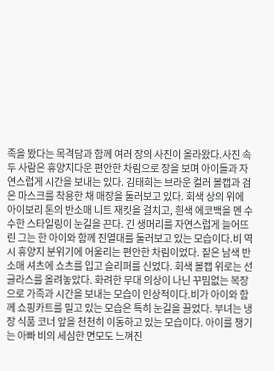족을 봤다는 목격담과 함께 여러 장의 사진이 올라왔다.사진 속 두 사람은 휴양지다운 편안한 차림으로 장을 보며 아이들과 자연스럽게 시간을 보내는 있다. 김태희는 브라운 컬러 볼캡과 검은 마스크를 착용한 채 매장을 둘러보고 있다. 회색 상의 위에 아이보리 톤의 반소매 니트 재킷을 걸치고, 흰색 에코백을 멘 수수한 스타일링이 눈길을 끈다. 긴 생머리를 자연스럽게 늘어뜨린 그는 한 아이와 함께 진열대를 둘러보고 있는 모습이다.비 역시 휴양지 분위기에 어울리는 편안한 차림이었다. 짙은 남색 반소매 셔츠에 쇼츠를 입고 슬리퍼를 신었다. 회색 볼캡 위로는 선글라스를 올려놓았다. 화려한 무대 의상이 나닌 꾸밈없는 복장으로 가족과 시간을 보내는 모습이 인상적이다.비가 아이와 함께 쇼핑카트를 밀고 있는 모습은 특히 눈길을 끌었다. 부녀는 냉장 식품 코너 앞을 천천히 이동하고 있는 모습이다. 아이를 챙기는 아빠 비의 세심한 면모도 느껴진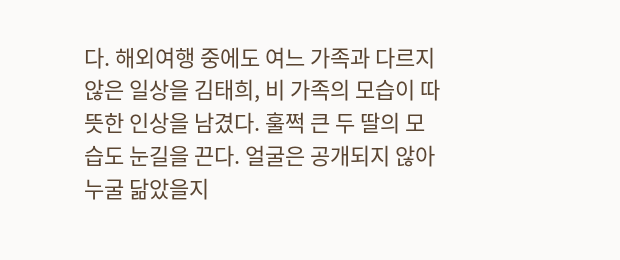다. 해외여행 중에도 여느 가족과 다르지 않은 일상을 김태희, 비 가족의 모습이 따뜻한 인상을 남겼다. 훌쩍 큰 두 딸의 모습도 눈길을 끈다. 얼굴은 공개되지 않아 누굴 닮았을지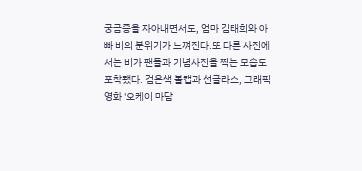궁금증을 자아내면서도, 엄마 김태희와 아빠 비의 분위기가 느껴진다.또 다른 사진에서는 비가 팬들과 기념사진을 찍는 모습도 포착됐다. 검은색 볼캡과 선글라스, 그래픽
영화 '오케이 마담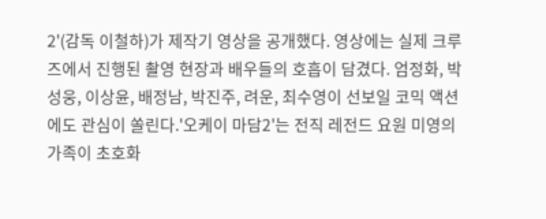2'(감독 이철하)가 제작기 영상을 공개했다. 영상에는 실제 크루즈에서 진행된 촬영 현장과 배우들의 호흡이 담겼다. 엄정화, 박성웅, 이상윤, 배정남, 박진주, 려운, 최수영이 선보일 코믹 액션에도 관심이 쏠린다.'오케이 마담2'는 전직 레전드 요원 미영의 가족이 초호화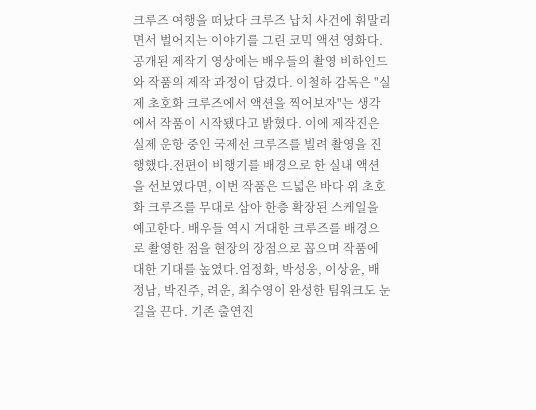크루즈 여행을 떠났다 크루즈 납치 사건에 휘말리면서 벌어지는 이야기를 그린 코믹 액션 영화다. 공개된 제작기 영상에는 배우들의 촬영 비하인드와 작품의 제작 과정이 담겼다. 이철하 감독은 "실제 초호화 크루즈에서 액션을 찍어보자"는 생각에서 작품이 시작됐다고 밝혔다. 이에 제작진은 실제 운항 중인 국제선 크루즈를 빌려 촬영을 진행했다.전편이 비행기를 배경으로 한 실내 액션을 선보였다면, 이번 작품은 드넓은 바다 위 초호화 크루즈를 무대로 삼아 한층 확장된 스케일을 예고한다. 배우들 역시 거대한 크루즈를 배경으로 촬영한 점을 현장의 장점으로 꼽으며 작품에 대한 기대를 높였다.엄정화, 박성웅, 이상윤, 배정남, 박진주, 려운, 최수영이 완성한 팀워크도 눈길을 끈다. 기존 출연진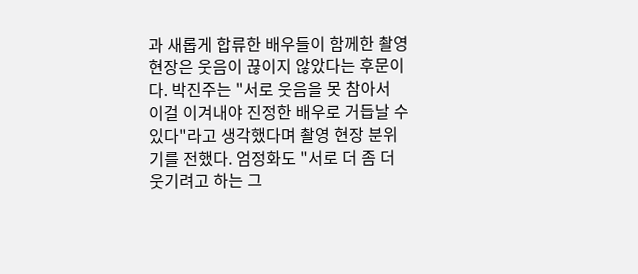과 새롭게 합류한 배우들이 함께한 촬영 현장은 웃음이 끊이지 않았다는 후문이다. 박진주는 "서로 웃음을 못 참아서 이걸 이겨내야 진정한 배우로 거듭날 수 있다"라고 생각했다며 촬영 현장 분위기를 전했다. 엄정화도 "서로 더 좀 더 웃기려고 하는 그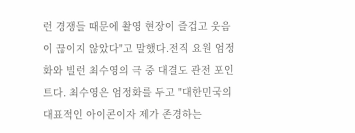런 경쟁들 때문에 촬영 현장이 즐겁고 웃음이 끊이지 않았다"고 말했다.전직 요원 엄정화와 빌런 최수영의 극 중 대결도 관전 포인트다. 최수영은 엄정화를 두고 "대한민국의 대표적인 아이콘이자 제가 존경하는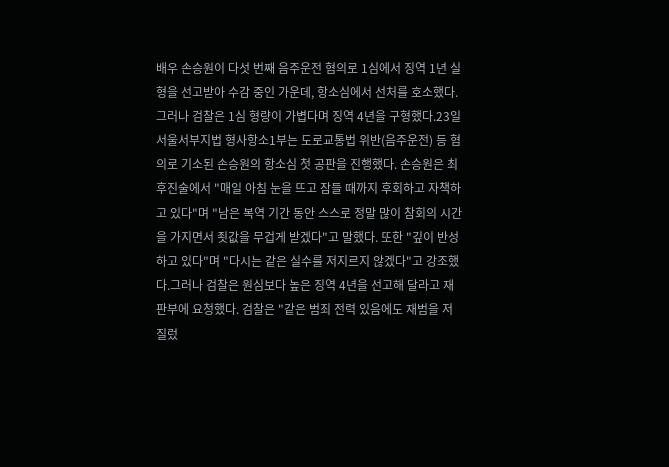배우 손승원이 다섯 번째 음주운전 혐의로 1심에서 징역 1년 실형을 선고받아 수감 중인 가운데, 항소심에서 선처를 호소했다. 그러나 검찰은 1심 형량이 가볍다며 징역 4년을 구형했다.23일 서울서부지법 형사항소1부는 도로교통법 위반(음주운전) 등 혐의로 기소된 손승원의 항소심 첫 공판을 진행했다. 손승원은 최후진술에서 "매일 아침 눈을 뜨고 잠들 때까지 후회하고 자책하고 있다"며 "남은 복역 기간 동안 스스로 정말 많이 참회의 시간을 가지면서 죗값을 무겁게 받겠다"고 말했다. 또한 "깊이 반성하고 있다"며 "다시는 같은 실수를 저지르지 않겠다"고 강조했다.그러나 검찰은 원심보다 높은 징역 4년을 선고해 달라고 재판부에 요청했다. 검찰은 "같은 범죄 전력 있음에도 재범을 저질렀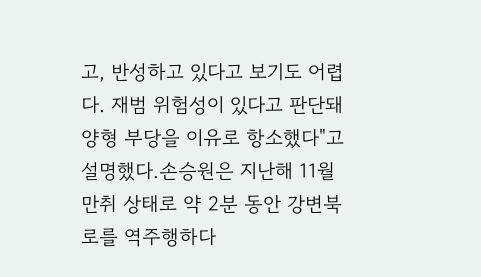고, 반성하고 있다고 보기도 어렵다. 재범 위험성이 있다고 판단돼 양형 부당을 이유로 항소했다"고 설명했다.손승원은 지난해 11월 만취 상태로 약 2분 동안 강변북로를 역주행하다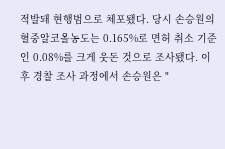적발돼 현행범으로 체포됐다. 당시 손승원의 혈중알코올농도는 0.165%로 면허 취소 기준인 0.08%를 크게 웃돈 것으로 조사됐다. 이후 경찰 조사 과정에서 손승원은 "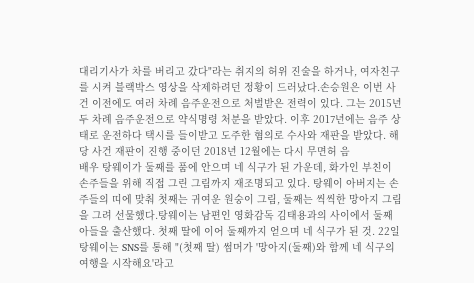대리기사가 차를 버리고 갔다"라는 취지의 허위 진술을 하거나, 여자친구를 시켜 블랙박스 영상을 삭제하려던 정황이 드러났다.손승원은 이번 사건 이전에도 여러 차례 음주운전으로 처벌받은 전력이 있다. 그는 2015년 두 차례 음주운전으로 약식명령 처분을 받았다. 이후 2017년에는 음주 상태로 운전하다 택시를 들이받고 도주한 혐의로 수사와 재판을 받았다. 해당 사건 재판이 진행 중이던 2018년 12월에는 다시 무면허 음
배우 탕웨이가 둘째를 품에 안으며 네 식구가 된 가운데, 화가인 부친이 손주들을 위해 직접 그린 그림까지 재조명되고 있다. 탕웨이 아버지는 손주들의 띠에 맞춰 첫째는 귀여운 원숭이 그림, 둘째는 씩씩한 망아지 그림을 그려 선물했다.탕웨이는 남편인 영화감독 김태용과의 사이에서 둘째 아들을 출산했다. 첫째 딸에 이어 둘째까지 얻으며 네 식구가 된 것. 22일 탕웨이는 SNS를 통해 "(첫째 딸) 썸머가 '망아지(둘째)와 함께 네 식구의 여행을 시작해요'라고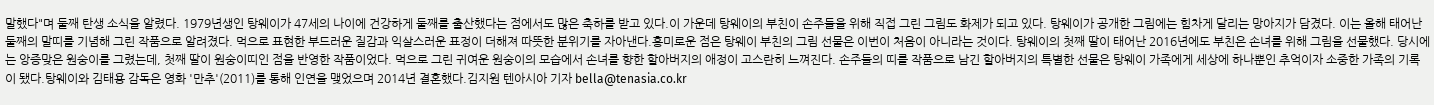말했다"며 둘째 탄생 소식을 알렸다. 1979년생인 탕웨이가 47세의 나이에 건강하게 둘째를 출산했다는 점에서도 많은 축하를 받고 있다.이 가운데 탕웨이의 부친이 손주들을 위해 직접 그린 그림도 화제가 되고 있다. 탕웨이가 공개한 그림에는 힘차게 달리는 망아지가 담겼다. 이는 올해 태어난 둘째의 말띠를 기념해 그린 작품으로 알려졌다. 먹으로 표현한 부드러운 질감과 익살스러운 표정이 더해져 따뜻한 분위기를 자아낸다.흥미로운 점은 탕웨이 부친의 그림 선물은 이번이 처음이 아니라는 것이다. 탕웨이의 첫째 딸이 태어난 2016년에도 부친은 손녀를 위해 그림을 선물했다. 당시에는 앙증맞은 원숭이를 그렸는데, 첫째 딸이 원숭이띠인 점을 반영한 작품이었다. 먹으로 그린 귀여운 원숭이의 모습에서 손녀를 향한 할아버지의 애정이 고스란히 느껴진다. 손주들의 띠를 작품으로 남긴 할아버지의 특별한 선물은 탕웨이 가족에게 세상에 하나뿐인 추억이자 소중한 가족의 기록이 됐다.탕웨이와 김태용 감독은 영화 '만추'(2011)를 통해 인연을 맺었으며 2014년 결혼했다.김지원 텐아시아 기자 bella@tenasia.co.kr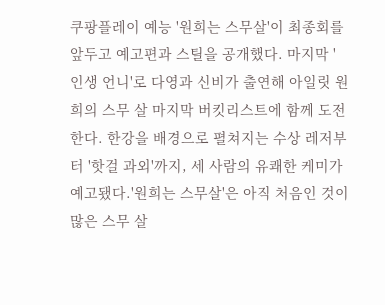쿠팡플레이 예능 '원희는 스무살'이 최종회를 앞두고 예고편과 스틸을 공개했다. 마지막 '인생 언니'로 다영과 신비가 출연해 아일릿 원희의 스무 살 마지막 버킷리스트에 함께 도전한다. 한강을 배경으로 펼쳐지는 수상 레저부터 '핫걸 과외'까지, 세 사람의 유쾌한 케미가 예고됐다.'원희는 스무살'은 아직 처음인 것이 많은 스무 살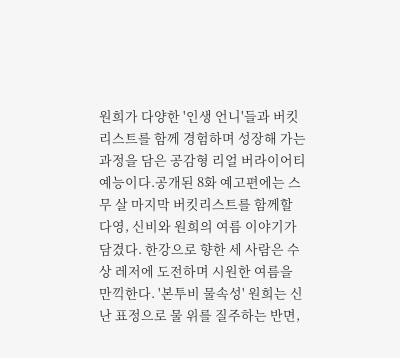원희가 다양한 '인생 언니'들과 버킷리스트를 함께 경험하며 성장해 가는 과정을 담은 공감형 리얼 버라이어티 예능이다.공개된 8화 예고편에는 스무 살 마지막 버킷리스트를 함께할 다영, 신비와 원희의 여름 이야기가 담겼다. 한강으로 향한 세 사람은 수상 레저에 도전하며 시원한 여름을 만끽한다. '본투비 물속성' 원희는 신난 표정으로 물 위를 질주하는 반면,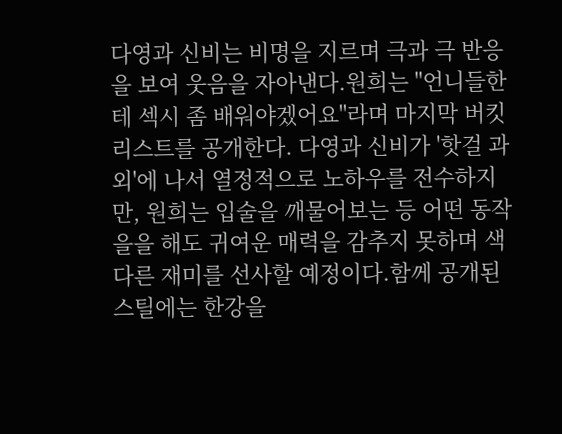다영과 신비는 비명을 지르며 극과 극 반응을 보여 웃음을 자아낸다.원희는 "언니들한테 섹시 좀 배워야겠어요"라며 마지막 버킷리스트를 공개한다. 다영과 신비가 '핫걸 과외'에 나서 열정적으로 노하우를 전수하지만, 원희는 입술을 깨물어보는 등 어떤 동작을을 해도 귀여운 매력을 감추지 못하며 색다른 재미를 선사할 예정이다.함께 공개된 스틸에는 한강을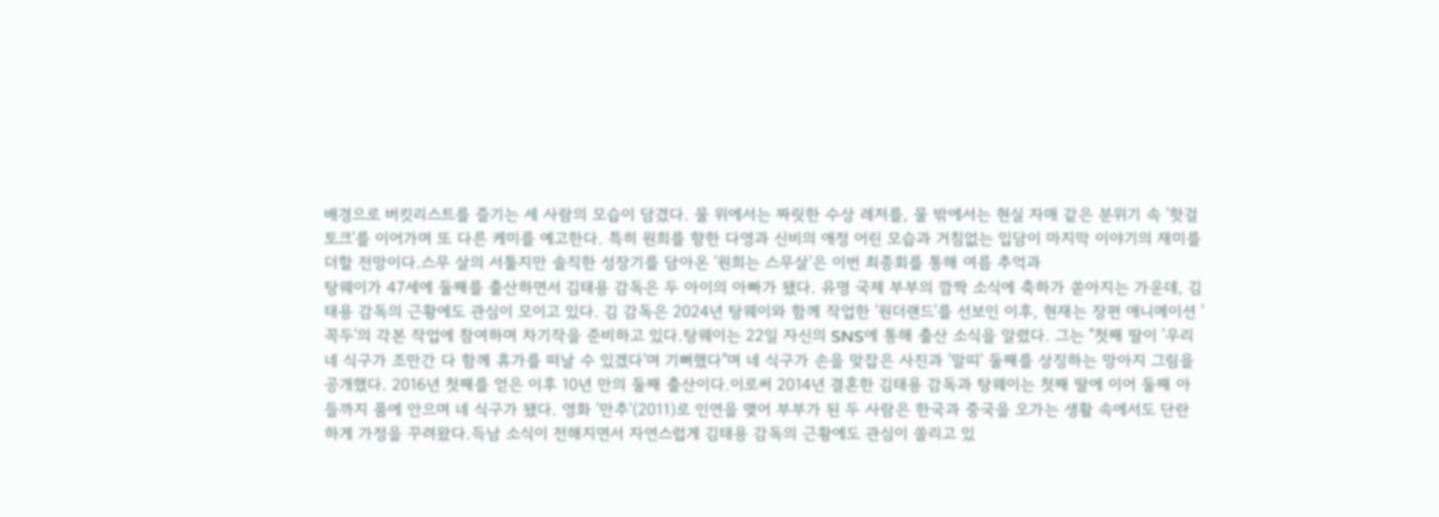배경으로 버킷리스트를 즐기는 세 사람의 모습이 담겼다. 물 위에서는 짜릿한 수상 레저를, 물 밖에서는 현실 자매 같은 분위기 속 '핫걸 토크'를 이어가며 또 다른 케미를 예고한다. 특히 원희를 향한 다영과 신비의 애정 어린 모습과 거침없는 입담이 마지막 이야기의 재미를 더할 전망이다.스무 살의 서툴지만 솔직한 성장기를 담아온 '원희는 스무살'은 이번 최종회를 통해 여름 추억과
탕웨이가 47세에 둘째를 출산하면서 김태용 감독은 두 아이의 아빠가 됐다. 유명 국제 부부의 깜짝 소식에 축하가 쏟아지는 가운데, 김태용 감독의 근황에도 관심이 모이고 있다. 김 감독은 2024년 탕웨이와 함께 작업한 '원더랜드'를 선보인 이후, 현재는 장편 애니메이션 '꼭두'의 각본 작업에 참여하며 차기작을 준비하고 있다.탕웨이는 22일 자신의 SNS에 통해 출산 소식을 알렸다. 그는 "첫째 딸이 '우리 네 식구가 조만간 다 함께 휴가를 떠날 수 있겠다'며 기뻐했다"며 네 식구가 손을 맞잡은 사진과 '말띠' 둘째를 상징하는 망아지 그림을 공개했다. 2016년 첫째를 얻은 이후 10년 만의 둘째 출산이다.이로써 2014년 결혼한 김태용 감독과 탕웨이는 첫째 딸에 이어 둘째 아들까지 품에 안으며 네 식구가 됐다. 영화 '만추'(2011)로 인연을 맺어 부부가 된 두 사람은 한국과 중국을 오가는 생활 속에서도 단란하게 가정을 꾸려왔다.득남 소식이 전해지면서 자연스럽게 김태용 감독의 근황에도 관심이 쏠리고 있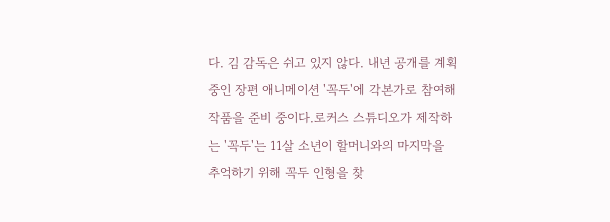다. 김 감독은 쉬고 있지 않다. 내년 공개를 계획 중인 장편 애니메이션 '꼭두'에 각본가로 참여해 작품을 준비 중이다.로커스 스튜디오가 제작하는 '꼭두'는 11살 소년이 할머니와의 마지막을 추억하기 위해 꼭두 인형을 찾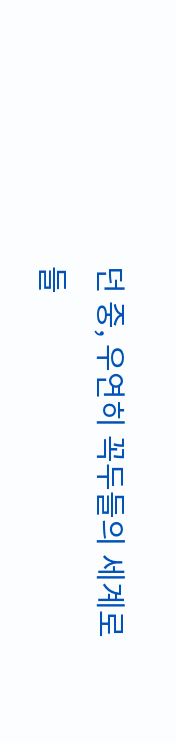던 중, 우연히 꼭두들의 세계로 들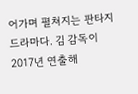어가며 펼쳐지는 판타지 드라마다. 김 감독이 2017년 연출해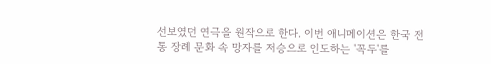선보였던 연극을 원작으로 한다. 이번 애니메이션은 한국 전통 장례 문화 속 망자를 저승으로 인도하는 '꼭두'를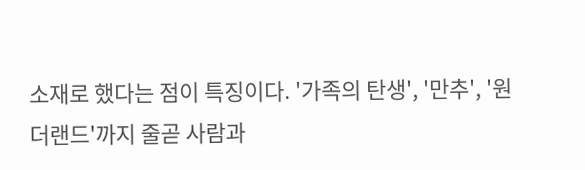소재로 했다는 점이 특징이다. '가족의 탄생', '만추', '원더랜드'까지 줄곧 사람과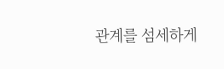관계를 섬세하게